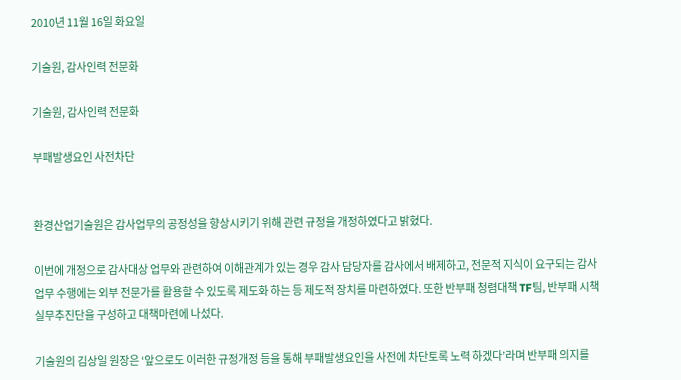2010년 11월 16일 화요일

기술원, 감사인력 전문화

기술원, 감사인력 전문화

부패발생요인 사전차단


환경산업기술원은 감사업무의 공정성을 향상시키기 위해 관련 규정을 개정하였다고 밝혔다.

이번에 개정으로 감사대상 업무와 관련하여 이해관계가 있는 경우 감사 담당자를 감사에서 배제하고, 전문적 지식이 요구되는 감사업무 수행에는 외부 전문가를 활용할 수 있도록 제도화 하는 등 제도적 장치를 마련하였다. 또한 반부패 청렴대책 TF팀, 반부패 시책 실무추진단을 구성하고 대책마련에 나섰다.

기술원의 김상일 원장은 ‘앞으로도 이러한 규정개정 등을 통해 부패발생요인을 사전에 차단토록 노력 하겠다’라며 반부패 의지를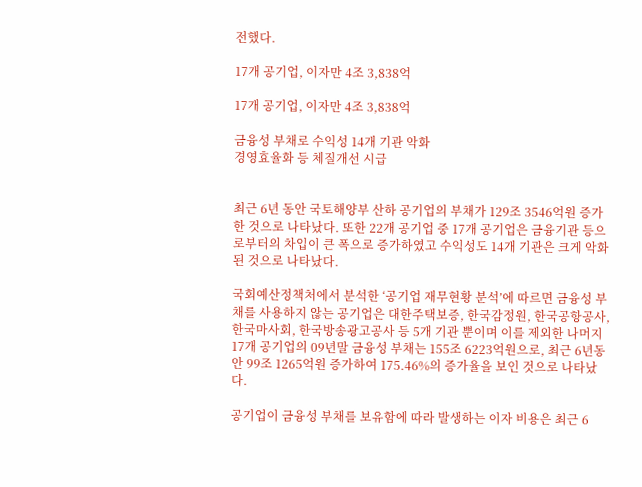전했다.

17개 공기업, 이자만 4조 3,838억

17개 공기업, 이자만 4조 3,838억

금융성 부채로 수익성 14개 기관 악화
경영효율화 등 체질개선 시급


최근 6년 동안 국토해양부 산하 공기업의 부채가 129조 3546억원 증가한 것으로 나타났다. 또한 22개 공기업 중 17개 공기업은 금융기관 등으로부터의 차입이 큰 폭으로 증가하였고 수익성도 14개 기관은 크게 악화된 것으로 나타났다.

국회예산정책처에서 분석한 ‘공기업 재무현황 분석’에 따르면 금융성 부채를 사용하지 않는 공기업은 대한주택보증, 한국감정원, 한국공항공사, 한국마사회, 한국방송광고공사 등 5개 기관 뿐이며 이를 제외한 나머지 17개 공기업의 09년말 금융성 부채는 155조 6223억원으로, 최근 6년동안 99조 1265억원 증가하여 175.46%의 증가율을 보인 것으로 나타났다.

공기업이 금융성 부채를 보유함에 따라 발생하는 이자 비용은 최근 6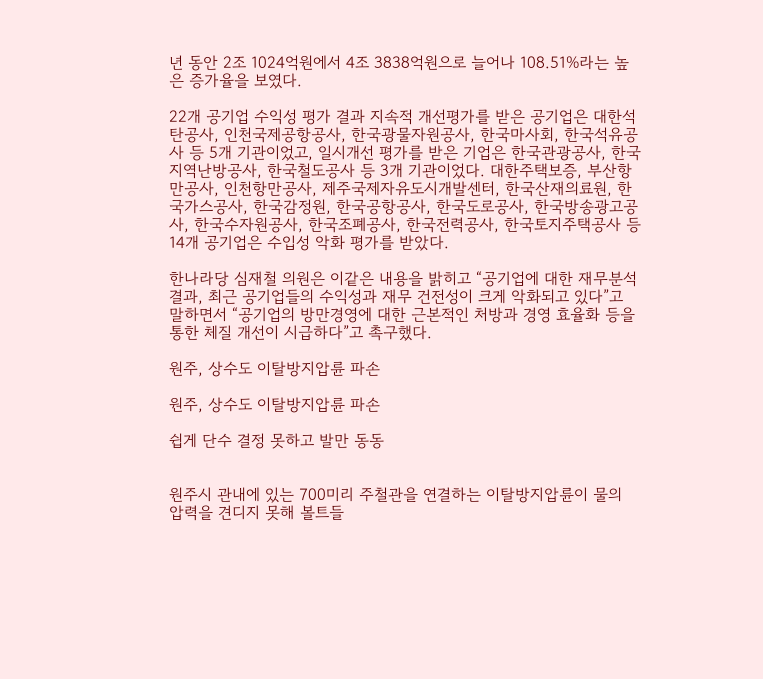년 동안 2조 1024억원에서 4조 3838억원으로 늘어나 108.51%라는 높은 증가율을 보였다.

22개 공기업 수익성 평가 결과 지속적 개선평가를 받은 공기업은 대한석탄공사, 인천국제공항공사, 한국광물자원공사, 한국마사회, 한국석유공사 등 5개 기관이었고, 일시개선 평가를 받은 기업은 한국관광공사, 한국지역난방공사, 한국철도공사 등 3개 기관이었다. 대한주택보증, 부산항만공사, 인천항만공사, 제주국제자유도시개발센터, 한국산재의료원, 한국가스공사, 한국감정원, 한국공항공사, 한국도로공사, 한국방송광고공사, 한국수자원공사, 한국조폐공사, 한국전력공사, 한국토지주택공사 등 14개 공기업은 수입성 악화 평가를 받았다.

한나라당 심재철 의원은 이같은 내용을 밝히고 “공기업에 대한 재무분석 결과, 최근 공기업들의 수익성과 재무 건전성이 크게 악화되고 있다”고 말하면서 “공기업의 방만경영에 대한 근본적인 처방과 경영 효율화 등을 통한 체질 개선이 시급하다”고 촉구했다.

원주, 상수도 이탈방지압륜 파손

원주, 상수도 이탈방지압륜 파손

쉽게 단수 결정 못하고 발만 동동


원주시 관내에 있는 700미리 주철관을 연결하는 이탈방지압륜이 물의 압력을 견디지 못해 볼트들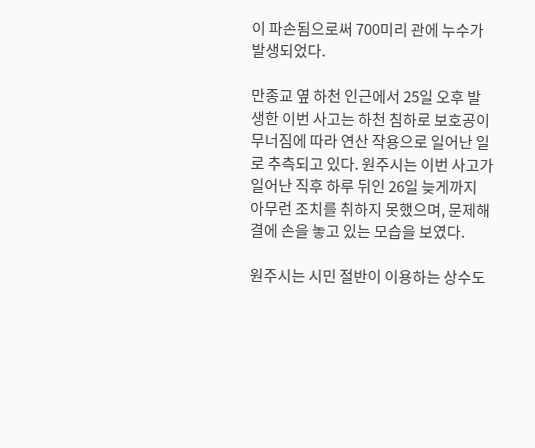이 파손됨으로써 700미리 관에 누수가 발생되었다.

만종교 옆 하천 인근에서 25일 오후 발생한 이번 사고는 하천 침하로 보호공이 무너짐에 따라 연산 작용으로 일어난 일로 추측되고 있다. 원주시는 이번 사고가 일어난 직후 하루 뒤인 26일 늦게까지 아무런 조치를 취하지 못했으며, 문제해결에 손을 놓고 있는 모습을 보였다.

원주시는 시민 절반이 이용하는 상수도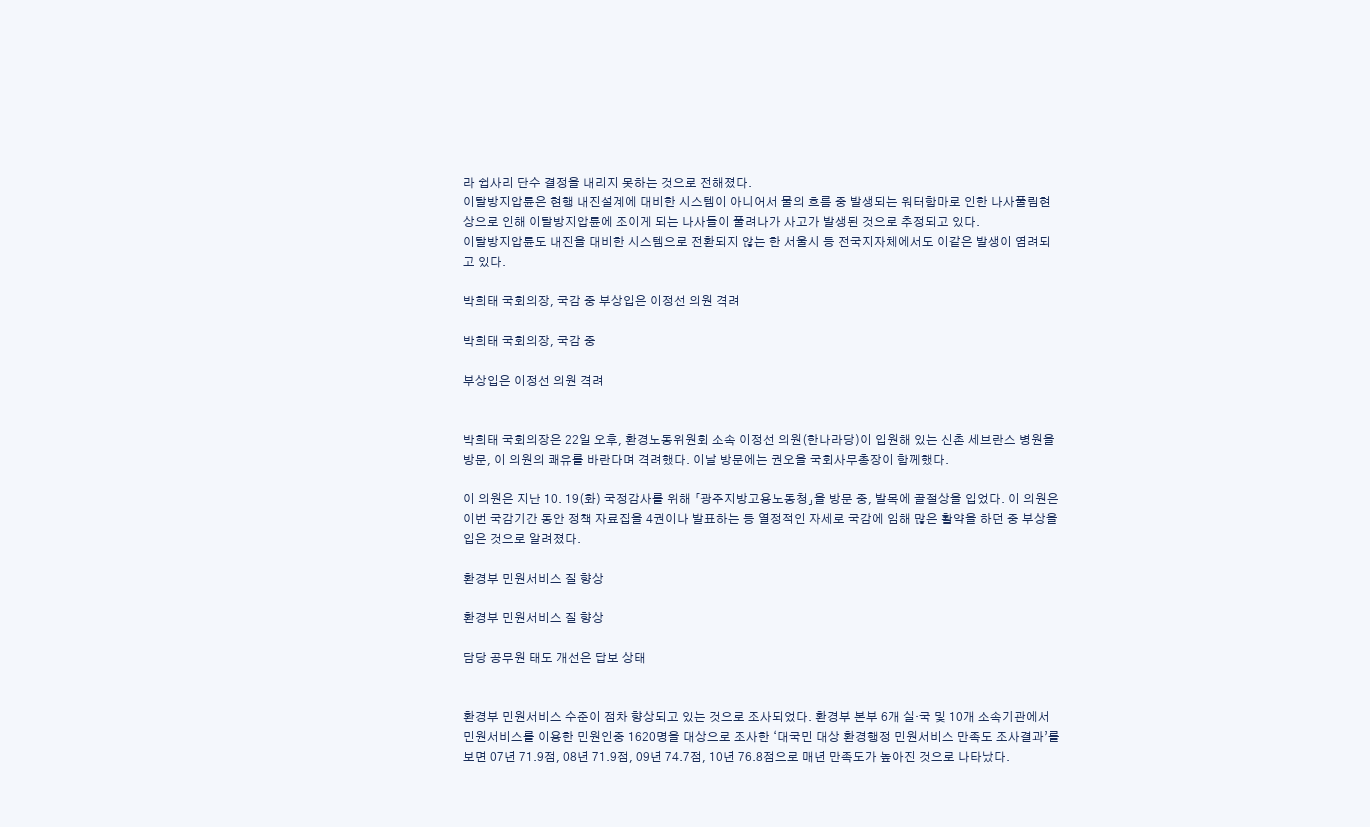라 쉽사리 단수 결정을 내리지 못하는 것으로 전해졌다.
이탈방지압륜은 현행 내진설계에 대비한 시스템이 아니어서 물의 흐름 중 발생되는 워터함마로 인한 나사풀림현상으로 인해 이탈방지압륜에 조이게 되는 나사들이 풀려나가 사고가 발생된 것으로 추정되고 있다.
이탈방지압륜도 내진을 대비한 시스템으로 전환되지 않는 한 서울시 등 전국지자체에서도 이같은 발생이 염려되고 있다.

박희태 국회의장, 국감 중 부상입은 이정선 의원 격려

박희태 국회의장, 국감 중

부상입은 이정선 의원 격려


박희태 국회의장은 22일 오후, 환경노동위원회 소속 이정선 의원(한나라당)이 입원해 있는 신촌 세브란스 병원을 방문, 이 의원의 쾌유를 바란다며 격려했다. 이날 방문에는 권오을 국회사무총장이 함께했다.

이 의원은 지난 10. 19(화) 국정감사를 위해 「광주지방고용노동청」을 방문 중, 발목에 골절상을 입었다. 이 의원은 이번 국감기간 동안 정책 자료집을 4권이나 발표하는 등 열정적인 자세로 국감에 임해 많은 활약을 하던 중 부상을 입은 것으로 알려졌다.

환경부 민원서비스 질 향상

환경부 민원서비스 질 향상

담당 공무원 태도 개선은 답보 상태


환경부 민원서비스 수준이 점차 향상되고 있는 것으로 조사되었다. 환경부 본부 6개 실·국 및 10개 소속기관에서 민원서비스를 이용한 민원인중 1620명을 대상으로 조사한 ‘대국민 대상 환경행정 민원서비스 만족도 조사결과’를 보면 07년 71.9점, 08년 71.9점, 09년 74.7점, 10년 76.8점으로 매년 만족도가 높아진 것으로 나타났다.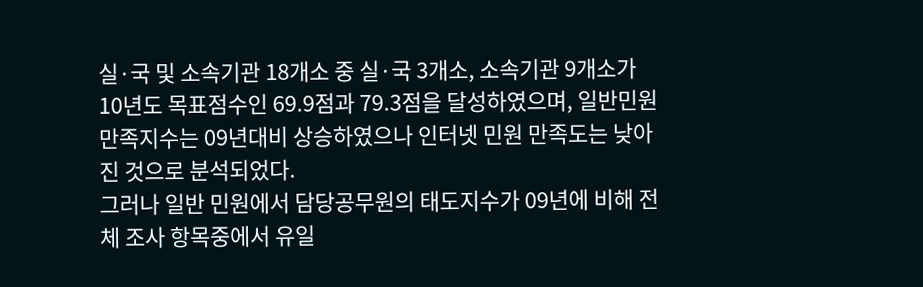실·국 및 소속기관 18개소 중 실·국 3개소, 소속기관 9개소가 10년도 목표점수인 69.9점과 79.3점을 달성하였으며, 일반민원 만족지수는 09년대비 상승하였으나 인터넷 민원 만족도는 낮아진 것으로 분석되었다.
그러나 일반 민원에서 담당공무원의 태도지수가 09년에 비해 전체 조사 항목중에서 유일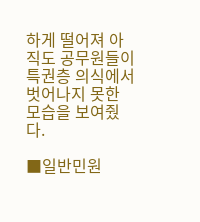하게 떨어져 아직도 공무원들이 특권층 의식에서 벗어나지 못한 모습을 보여줬다.

■일반민원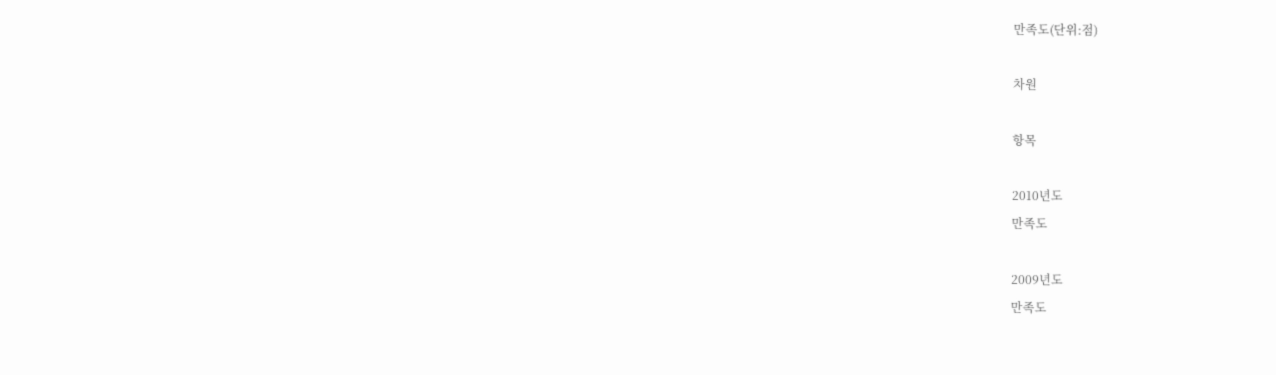만족도(단위:점)

차원

항목

2010년도
만족도

2009년도
만족도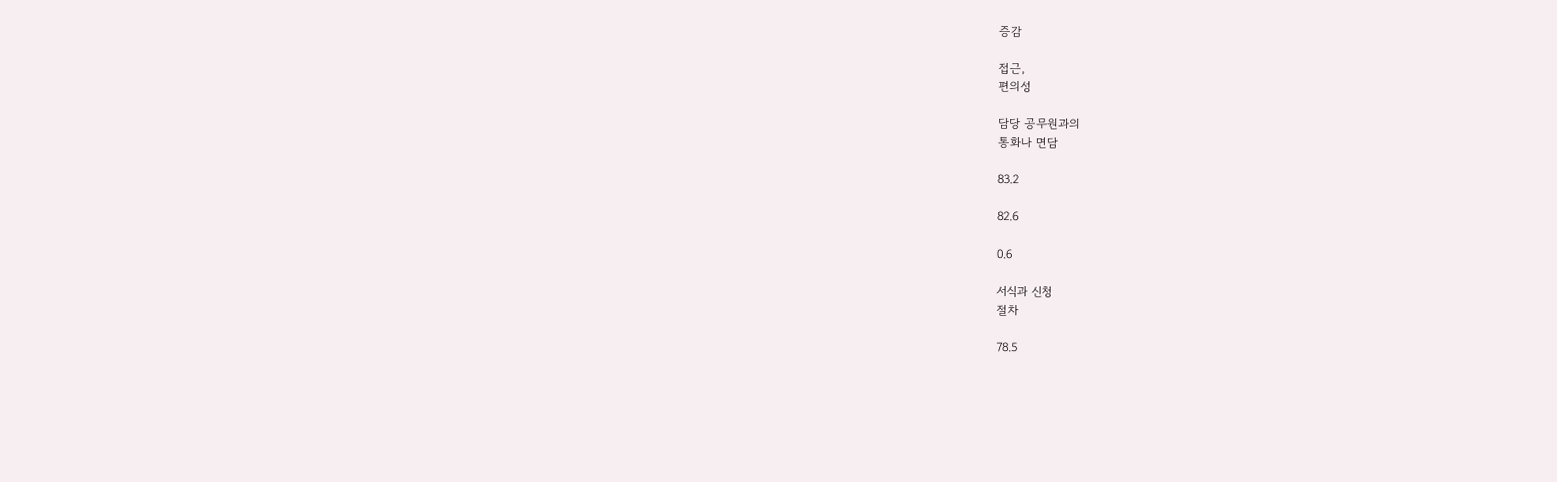증감

접근,
편의성

담당 공무원과의
통화나 면담

83.2

82.6

0.6

서식과 신청
절차

78.5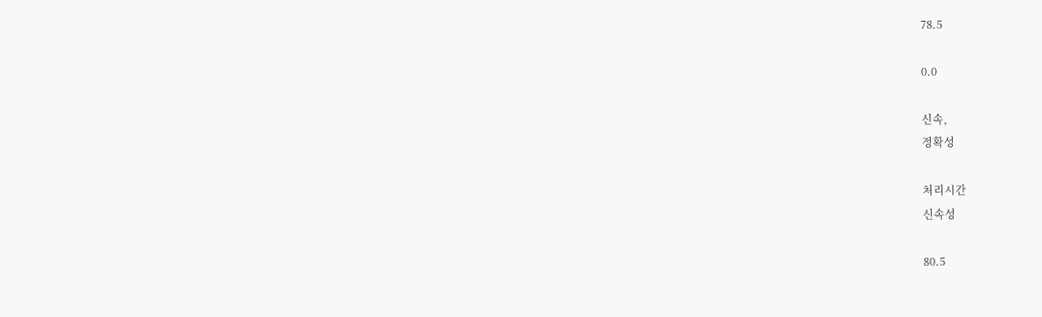78.5

0.0

신속,
정확성

처리시간
신속성

80.5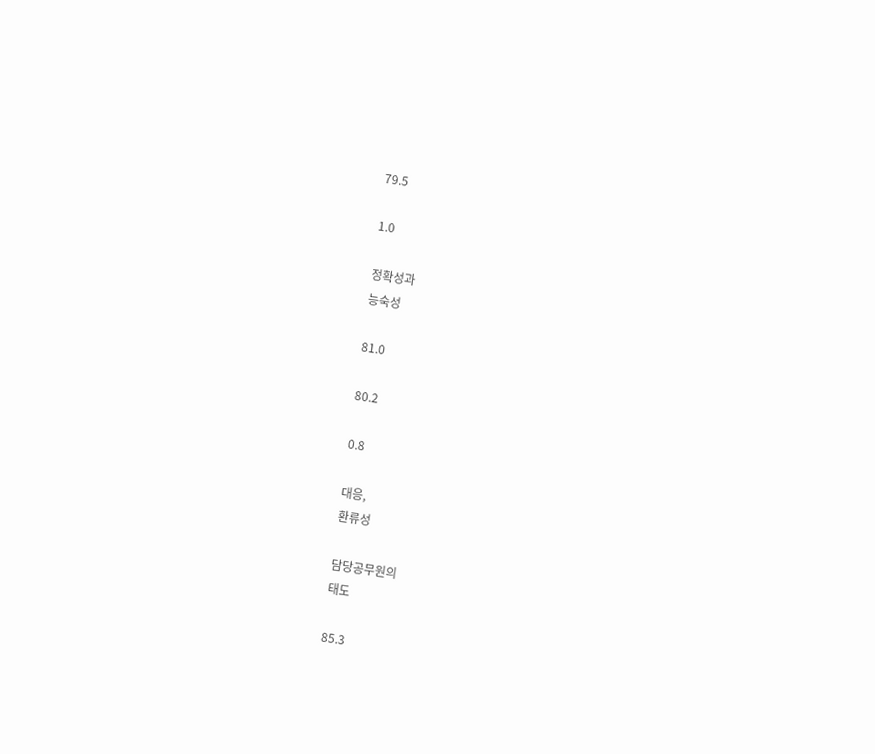79.5

1.0

정확성과
능숙성

81.0

80.2

0.8

대응,
환류성

담당공무원의
태도

85.3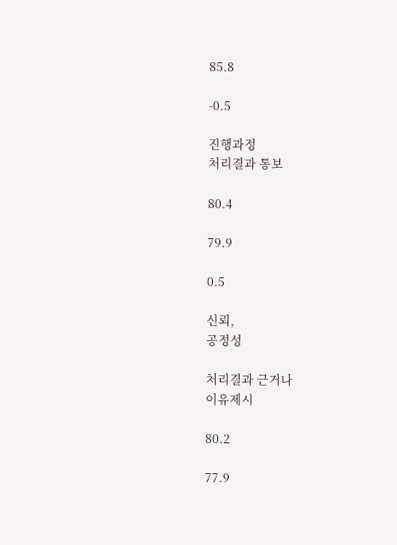85.8

-0.5

진행과정
처리결과 통보

80.4

79.9

0.5

신뢰,
공정성

처리결과 근거나
이유제시

80.2

77.9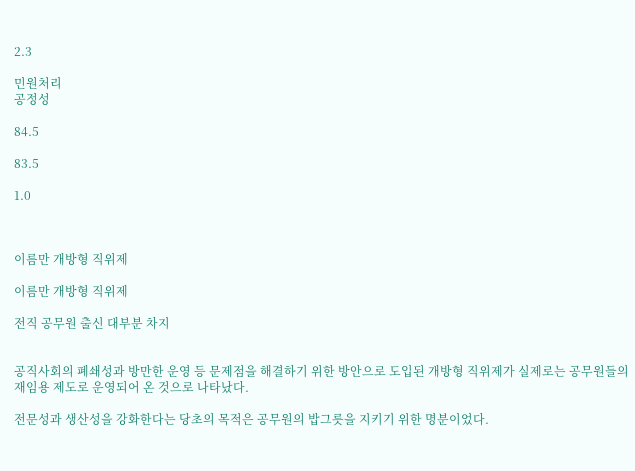2.3

민원처리
공정성

84.5

83.5

1.0



이름만 개방형 직위제

이름만 개방형 직위제

전직 공무원 출신 대부분 차지


공직사회의 폐쇄성과 방만한 운영 등 문제점을 해결하기 위한 방안으로 도입된 개방형 직위제가 실제로는 공무원들의 재임용 제도로 운영되어 온 것으로 나타났다.

전문성과 생산성을 강화한다는 당초의 목적은 공무원의 밥그릇을 지키기 위한 명분이었다.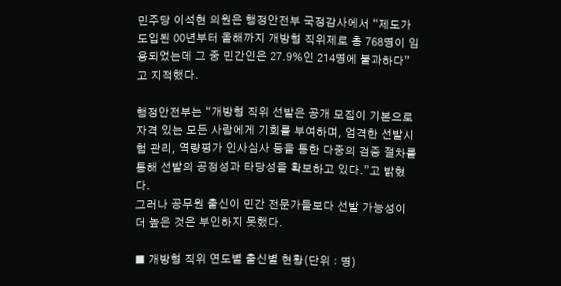민주당 이석현 의원은 행정안전부 국정감사에서 “제도가 도입된 00년부터 올해까지 개방형 직위제로 총 768명이 임용되었는데 그 중 민간인은 27.9%인 214명에 불과하다”고 지적했다.

행정안전부는 “개방형 직위 선발은 공개 모집이 기본으로 자격 있는 모든 사람에게 기회를 부여하며, 엄격한 선발시험 관리, 역량평가 인사심사 등을 통한 다중의 검증 절차를 통해 선발의 공정성과 타당성을 확보하고 있다.”고 밝혔다.
그러나 공무원 출신이 민간 전문가들보다 선발 가능성이 더 높은 것은 부인하지 못했다.

■ 개방형 직위 연도별 출신별 현황(단위 : 명)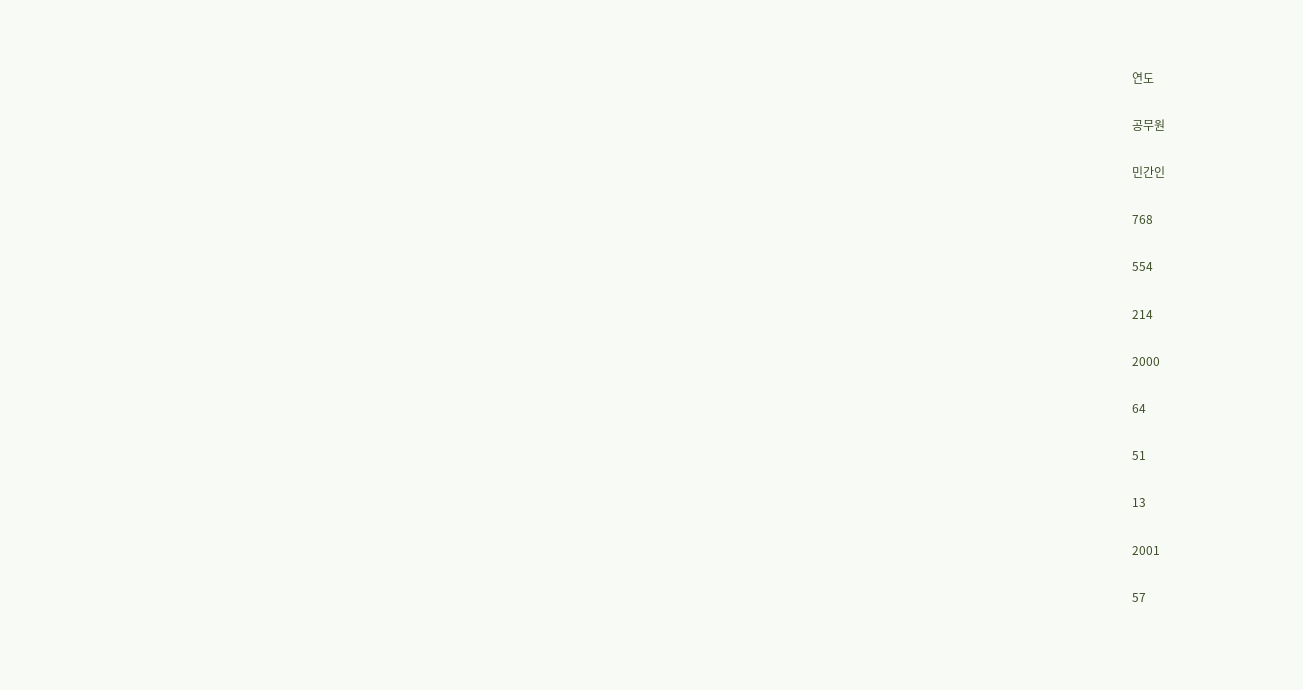연도

공무원

민간인

768

554

214

2000

64

51

13

2001

57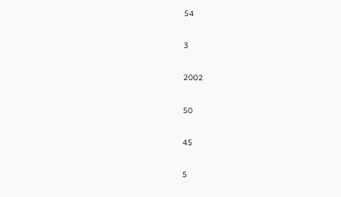54

3

2002

50

45

5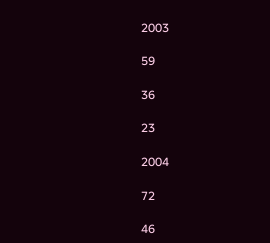2003

59

36

23

2004

72

46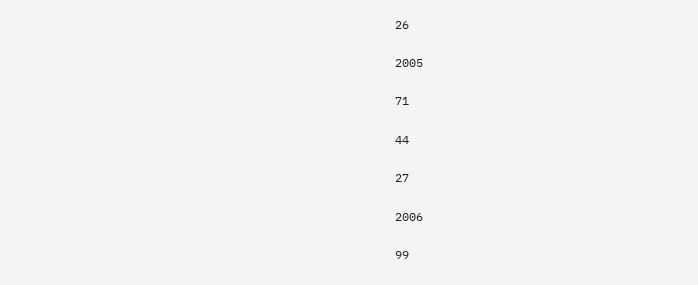26

2005

71

44

27

2006

99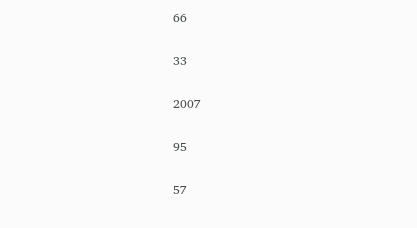66

33

2007

95

57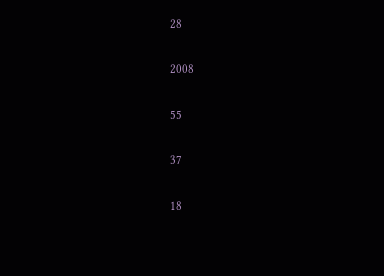28

2008

55

37

18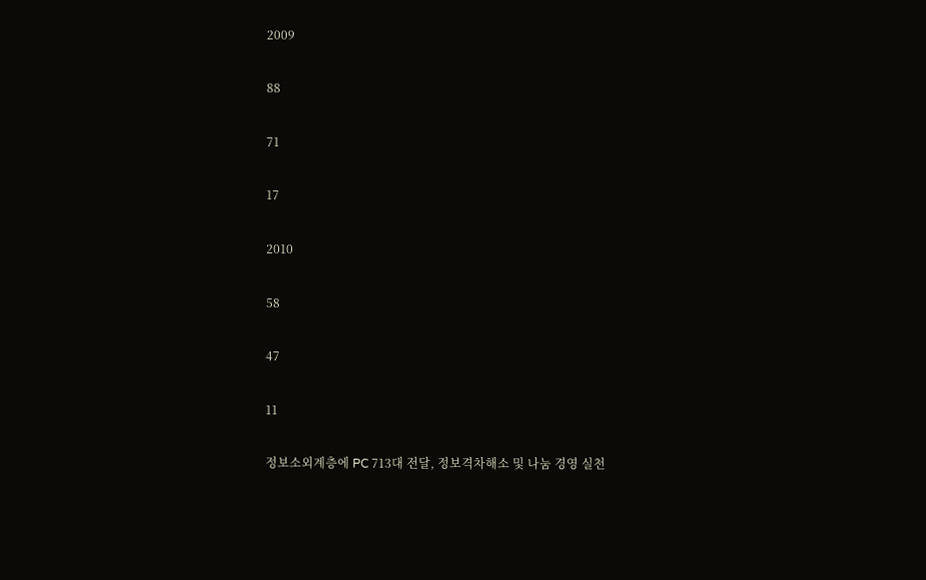2009

88

71

17

2010

58

47

11

정보소외계층에 PC 713대 전달, 정보격차해소 및 나눔 경영 실천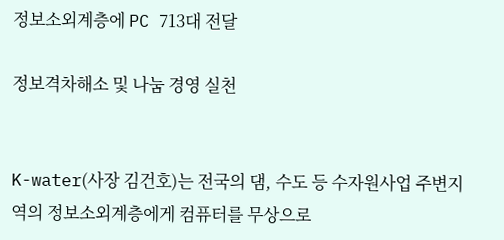정보소외계층에 PC 713대 전달

정보격차해소 및 나눔 경영 실천


K-water(사장 김건호)는 전국의 댐, 수도 등 수자원사업 주변지역의 정보소외계층에게 컴퓨터를 무상으로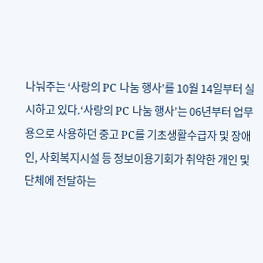나눠주는 ‘사랑의 PC 나눔 행사’를 10월 14일부터 실시하고 있다.‘사랑의 PC 나눔 행사’는 06년부터 업무용으로 사용하던 중고 PC를 기초생활수급자 및 장애인, 사회복지시설 등 정보이용기회가 취약한 개인 및 단체에 전달하는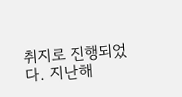취지로 진행되었다. 지난해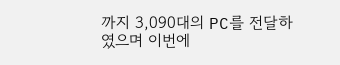까지 3,090대의 PC를 전달하였으며 이번에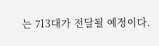는 713대가 전달될 예정이다.